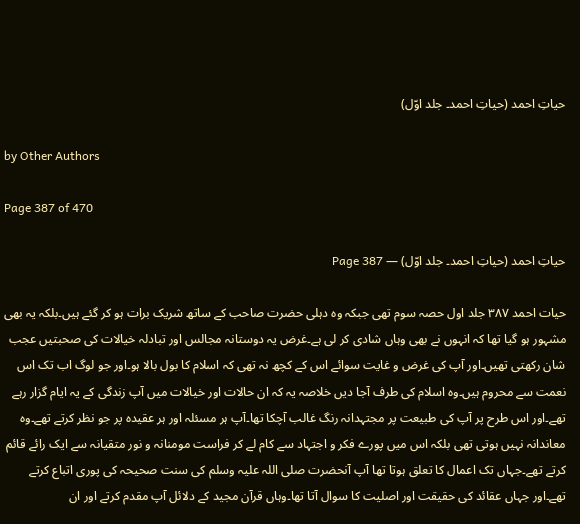حیاتِ احمد (حیاتِ احمد۔ جلد اوّل)

by Other Authors

Page 387 of 470

حیاتِ احمد (حیاتِ احمد۔ جلد اوّل) — Page 387

حیات احمد ۳۸۷ جلد اول حصہ سوم تھی جبکہ وہ دہلی حضرت صاحب کے ساتھ شریک برات ہو کر گئے ہیں۔بلکہ یہ بھی مشہور ہو گیا تھا کہ انہوں نے بھی وہاں شادی کر لی ہے۔غرض یہ دوستانہ مجالس اور تبادلہ خیالات کی صحبتیں عجب شان رکھتی تھیں۔اور آپ کی غرض و غایت سوائے اس کے کچھ نہ تھی کہ اسلام کا بول بالا ہو۔اور جو لوگ اب تک اس نعمت سے محروم ہیں۔وہ اسلام کی طرف آجا دیں خلاصہ یہ کہ ان حالات اور خیالات میں آپ زندگی کے یہ ایام گزار رہے تھے۔اور اس طرح پر آپ کی طبیعت پر مجتہدانہ رنگ غالب آچکا تھا۔آپ ہر مسئلہ اور ہر عقیدہ پر جو نظر کرتے تھے۔وہ معاندانہ نہیں ہوتی تھی بلکہ اس میں پورے فکر و اجتہاد سے کام لے کر فراست مومنانہ و نور متقیانہ سے ایک رائے قائم کرتے تھے۔جہاں تک اعمال کا تعلق ہوتا تھا آپ آنحضرت صلی اللہ علیہ وسلم کی سنت صحیحہ کی پوری اتباع کرتے تھے۔اور جہاں عقائد کی حقیقت اور اصلیت کا سوال آتا تھا۔وہاں قرآن مجید کے دلائل آپ مقدم کرتے اور ان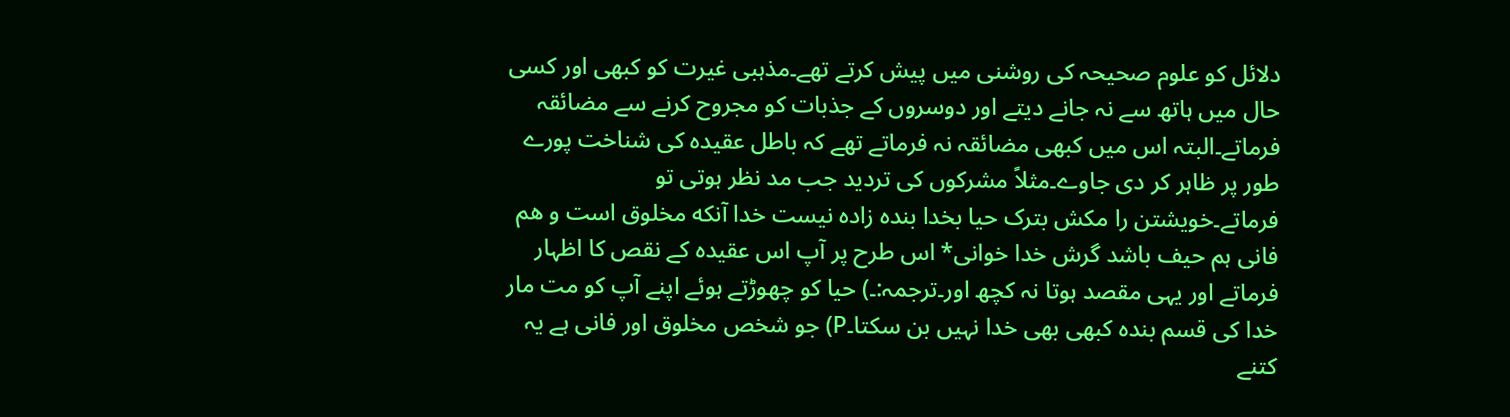دلائل کو علوم صحیحہ کی روشنی میں پیش کرتے تھے۔مذہبی غیرت کو کبھی اور کسی حال میں ہاتھ سے نہ جانے دیتے اور دوسروں کے جذبات کو مجروح کرنے سے مضائقہ فرماتے۔البتہ اس میں کبھی مضائقہ نہ فرماتے تھے کہ باطل عقیدہ کی شناخت پورے طور پر ظاہر کر دی جاوے۔مثلاً مشرکوں کی تردید جب مد نظر ہوتی تو فرماتے۔خویشتن را مکش بترک حیا بخدا بنده زاده نیست خدا آنکه مخلوق است و هم فانی ہم حیف باشد گرش خدا خوانی* اس طرح پر آپ اس عقیدہ کے نقص کا اظہار فرماتے اور یہی مقصد ہوتا نہ کچھ اور۔ترجمہ:۔) حیا کو چھوڑتے ہوئے اپنے آپ کو مت مار خدا کی قسم بندہ کبھی بھی خدا نہیں بن سکتا۔P) جو شخص مخلوق اور فانی ہے یہ کتنے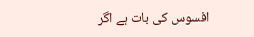افسوس کی بات ہے اگر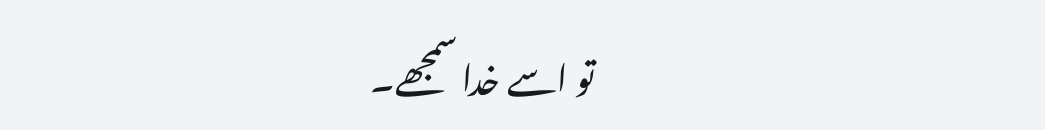تو اسے خدا سمجھے۔